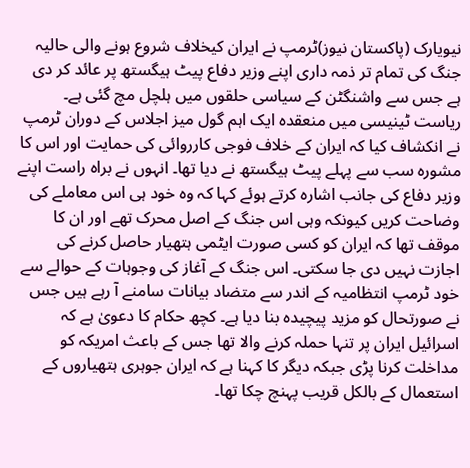نیویارک (پاکستان نیوز)ٹرمپ نے ایران کیخلاف شروع ہونے والی حالیہ جنگ کی تمام تر ذمہ داری اپنے وزیر دفاع پیٹ ہیگستھ پر عائد کر دی ہے جس سے واشنگٹن کے سیاسی حلقوں میں ہلچل مچ گئی ہے۔ ریاست ٹینیسی میں منعقدہ ایک اہم گول میز اجلاس کے دوران ٹرمپ نے انکشاف کیا کہ ایران کے خلاف فوجی کارروائی کی حمایت اور اس کا مشورہ سب سے پہلے پیٹ ہیگستھ نے دیا تھا۔ انہوں نے براہ راست اپنے وزیر دفاع کی جانب اشارہ کرتے ہوئے کہا کہ وہ خود ہی اس معاملے کی وضاحت کریں کیونکہ وہی اس جنگ کے اصل محرک تھے اور ان کا موقف تھا کہ ایران کو کسی صورت ایٹمی ہتھیار حاصل کرنے کی اجازت نہیں دی جا سکتی۔ اس جنگ کے آغاز کی وجوہات کے حوالے سے خود ٹرمپ انتظامیہ کے اندر سے متضاد بیانات سامنے آ رہے ہیں جس نے صورتحال کو مزید پیچیدہ بنا دیا ہے۔ کچھ حکام کا دعویٰ ہے کہ اسرائیل ایران پر تنہا حملہ کرنے والا تھا جس کے باعث امریکہ کو مداخلت کرنا پڑی جبکہ دیگر کا کہنا ہے کہ ایران جوہری ہتھیاروں کے استعمال کے بالکل قریب پہنچ چکا تھا۔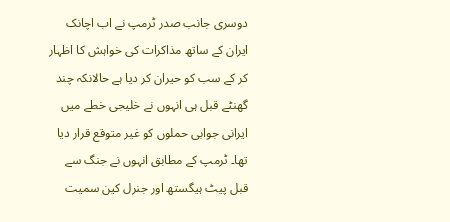دوسری جانب صدر ٹرمپ نے اب اچانک ایران کے ساتھ مذاکرات کی خواہش کا اظہار کر کے سب کو حیران کر دیا ہے حالانکہ چند گھنٹے قبل ہی انہوں نے خلیجی خطے میں ایرانی جوابی حملوں کو غیر متوقع قرار دیا تھا۔ ٹرمپ کے مطابق انہوں نے جنگ سے قبل پیٹ ہیگستھ اور جنرل کین سمیت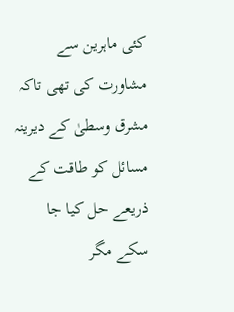کئی ماہرین سے مشاورت کی تھی تاکہ مشرق وسطیٰ کے دیرینہ مسائل کو طاقت کے ذریعے حل کیا جا سکے مگر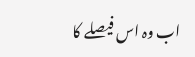اب وہ اس فیصلے کا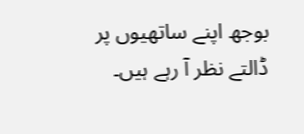بوجھ اپنے ساتھیوں پر ڈالتے نظر آ رہے ہیں۔